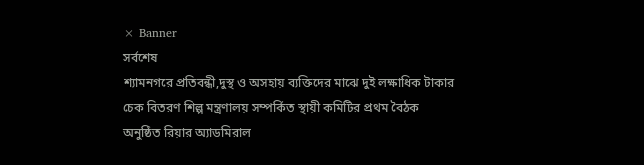× Banner
সর্বশেষ
শ্যামনগরে প্রতিবন্ধী,দুস্থ ও অসহায় ব্যক্তিদের মাঝে দুই লক্ষাধিক টাকার চেক বিতরণ শিল্প মন্ত্রণালয় সম্পর্কিত স্থায়ী কমিটির প্রথম বৈঠক অনুষ্ঠিত রিয়ার অ্যাডমিরাল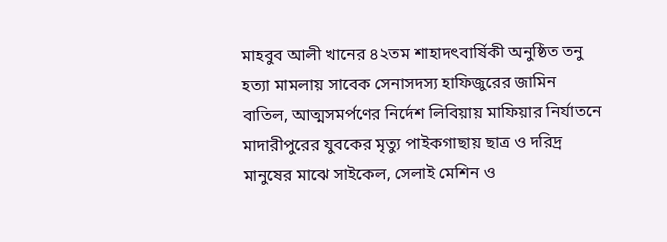মাহবুব আলী খানের ৪২তম শাহাদৎবার্ষিকী অনুষ্ঠিত তনু হত্যা মামলায় সাবেক সেনাসদস্য হাফিজুরের জামিন বাতিল, আত্মসমর্পণের নির্দেশ লিবিয়ায় মাফিয়ার নির্যাতনে মাদারীপুরের যুবকের মৃত্যু পাইকগাছায় ছাত্র ও দরিদ্র মানুষের মাঝে সাইকেল, সেলাই মেশিন ও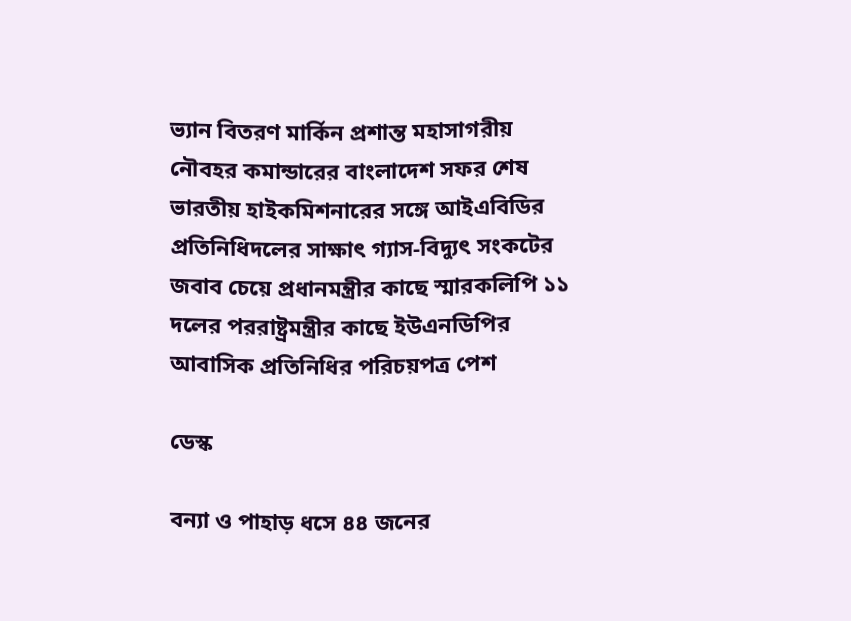ভ্যান বিতরণ মার্কিন প্রশান্ত মহাসাগরীয় নৌবহর কমান্ডারের বাংলাদেশ সফর শেষ ভারতীয় হাইক‌মিশনা‌রের স‌ঙ্গে আইএবিডির প্রতি‌নি‌ধিদ‌লের সাক্ষাৎ গ্যাস-বিদ্যুৎ সংকটের জবাব চেয়ে প্রধানমন্ত্রীর কাছে স্মারকলিপি ১১ দলের পররাষ্ট্রমন্ত্রীর কা‌ছে ইউএনডিপির আবাসিক প্রতিনিধির পরিচয়পত্র পেশ

ডেস্ক

বন্যা ও পাহাড় ধসে ৪৪ জনের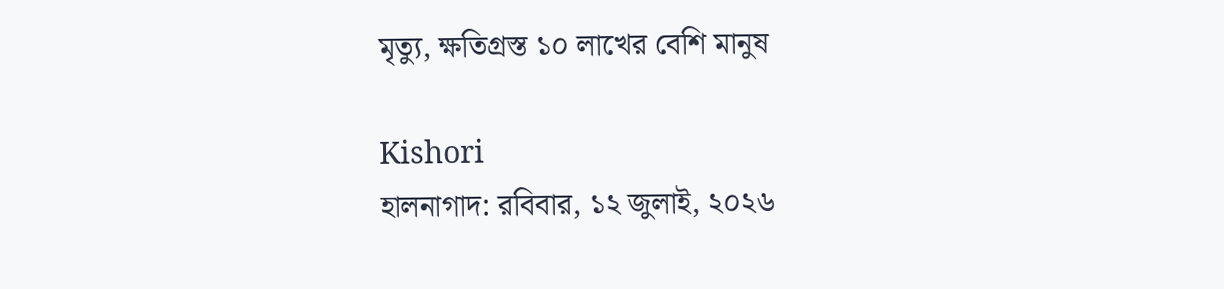মৃত্যু, ক্ষতিগ্রস্ত ১০ লাখের বেশি মানুষ

Kishori
হালনাগাদ: রবিবার, ১২ জুলাই, ২০২৬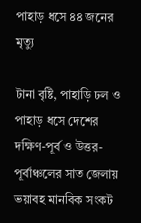পাহাড় ধসে ৪৪ জনের মৃত্যু

টানা বৃষ্টি, পাহাড়ি ঢল ও পাহাড় ধসে দেশের দক্ষিণ-পূর্ব ও উত্তর-পূর্বাঞ্চলের সাত জেলায় ভয়াবহ মানবিক সংকট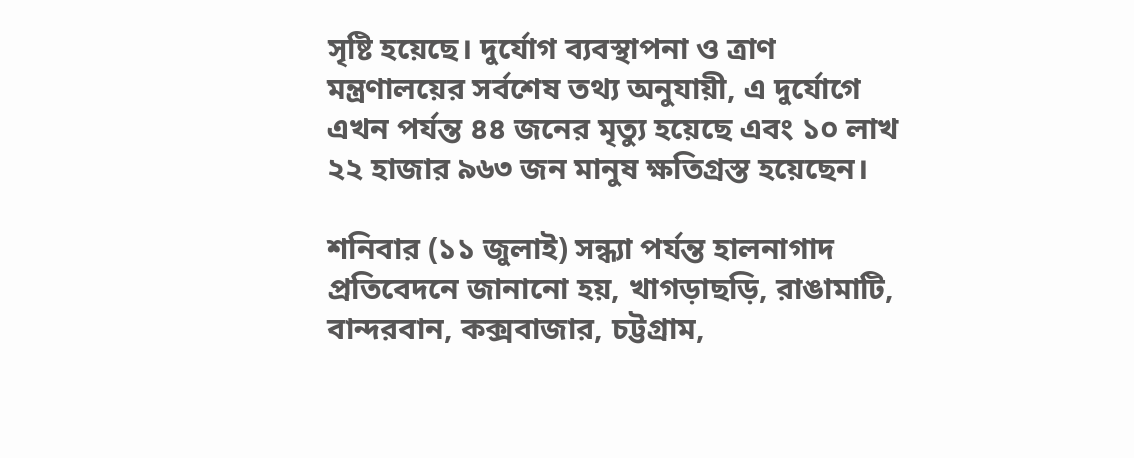সৃষ্টি হয়েছে। দুর্যোগ ব্যবস্থাপনা ও ত্রাণ মন্ত্রণালয়ের সর্বশেষ তথ্য অনুযায়ী, এ দুর্যোগে এখন পর্যন্ত ৪৪ জনের মৃত্যু হয়েছে এবং ১০ লাখ ২২ হাজার ৯৬৩ জন মানুষ ক্ষতিগ্রস্ত হয়েছেন।

শনিবার (১১ জুলাই) সন্ধ্যা পর্যন্ত হালনাগাদ প্রতিবেদনে জানানো হয়, খাগড়াছড়ি, রাঙামাটি, বান্দরবান, কক্সবাজার, চট্টগ্রাম,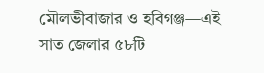মৌলভীবাজার ও হবিগঞ্জ—এই সাত জেলার ৫৮টি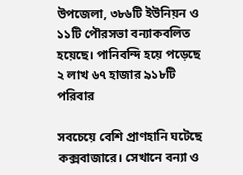উপজেলা, ৩৮৬টি ইউনিয়ন ও ১১টি পৌরসভা বন্যাকবলিত হয়েছে। পানিবন্দি হয়ে পড়েছে ২ লাখ ৬৭ হাজার ৯১৮টি পরিবার

সবচেয়ে বেশি প্রাণহানি ঘটেছে কক্সবাজারে। সেখানে বন্যা ও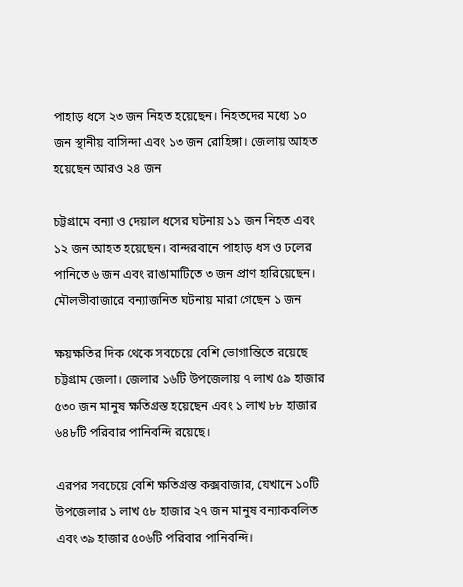পাহাড় ধসে ২৩ জন নিহত হয়েছেন। নিহতদের মধ্যে ১০ জন স্থানীয় বাসিন্দা এবং ১৩ জন রোহিঙ্গা। জেলায় আহত হয়েছেন আরও ২৪ জন

চট্টগ্রামে বন্যা ও দেয়াল ধসের ঘটনায় ১১ জন নিহত এবং ১২ জন আহত হয়েছেন। বান্দরবানে পাহাড় ধস ও ঢলের পানিতে ৬ জন এবং রাঙামাটিতে ৩ জন প্রাণ হারিয়েছেন। মৌলভীবাজারে বন্যাজনিত ঘটনায় মারা গেছেন ১ জন

ক্ষয়ক্ষতির দিক থেকে সবচেয়ে বেশি ভোগান্তিতে রয়েছে চট্টগ্রাম জেলা। জেলার ১৬টি উপজেলায় ৭ লাখ ৫৯ হাজার ৫৩০ জন মানুষ ক্ষতিগ্রস্ত হয়েছেন এবং ১ লাখ ৮৮ হাজার ৬৪৮টি পরিবার পানিবন্দি রয়েছে।

এরপর সবচেয়ে বেশি ক্ষতিগ্রস্ত কক্সবাজার, যেখানে ১০টি উপজেলার ১ লাখ ৫৮ হাজার ২৭ জন মানুষ বন্যাকবলিত এবং ৩৯ হাজার ৫০৬টি পরিবার পানিবন্দি।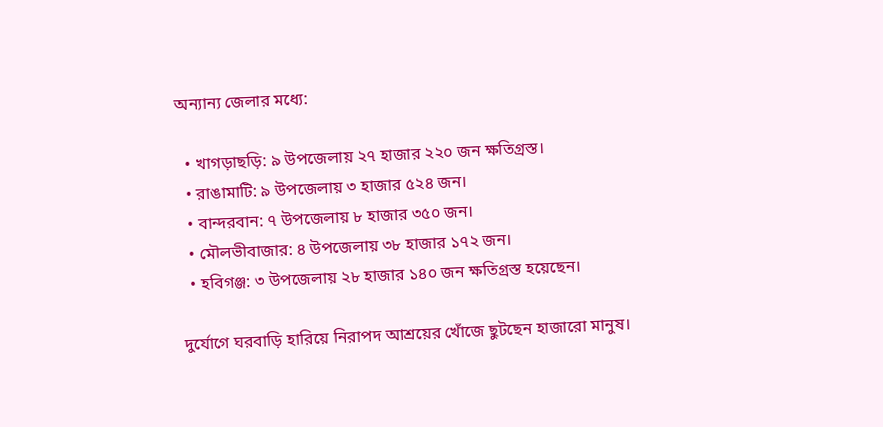অন্যান্য জেলার মধ্যে:

  • খাগড়াছড়ি: ৯ উপজেলায় ২৭ হাজার ২২০ জন ক্ষতিগ্রস্ত।
  • রাঙামাটি: ৯ উপজেলায় ৩ হাজার ৫২৪ জন।
  • বান্দরবান: ৭ উপজেলায় ৮ হাজার ৩৫০ জন।
  • মৌলভীবাজার: ৪ উপজেলায় ৩৮ হাজার ১৭২ জন।
  • হবিগঞ্জ: ৩ উপজেলায় ২৮ হাজার ১৪০ জন ক্ষতিগ্রস্ত হয়েছেন।

দুর্যোগে ঘরবাড়ি হারিয়ে নিরাপদ আশ্রয়ের খোঁজে ছুটছেন হাজারো মানুষ।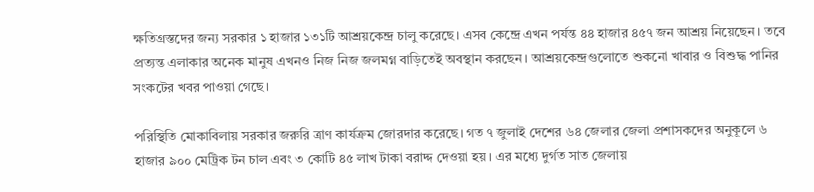ক্ষতিগ্রস্তদের জন্য সরকার ১ হাজার ১৩১টি আশ্রয়কেন্দ্র চালু করেছে। এসব কেন্দ্রে এখন পর্যন্ত ৪৪ হাজার ৪৫৭ জন আশ্রয় নিয়েছেন। তবে প্রত্যন্ত এলাকার অনেক মানুষ এখনও নিজ নিজ জলমগ্ন বাড়িতেই অবস্থান করছেন। আশ্রয়কেন্দ্রগুলোতে শুকনো খাবার ও বিশুদ্ধ পানির সংকটের খবর পাওয়া গেছে।

পরিস্থিতি মোকাবিলায় সরকার জরুরি ত্রাণ কার্যক্রম জোরদার করেছে। গত ৭ জুলাই দেশের ৬৪ জেলার জেলা প্রশাসকদের অনুকূলে ৬ হাজার ৯০০ মেট্রিক টন চাল এবং ৩ কোটি ৪৫ লাখ টাকা বরাদ্দ দেওয়া হয়। এর মধ্যে দুর্গত সাত জেলায়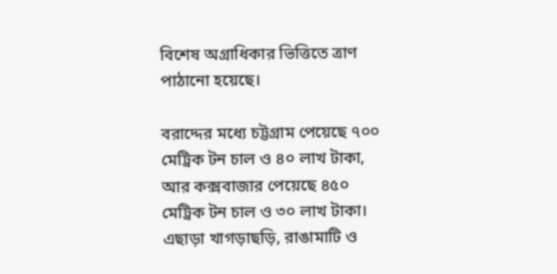বিশেষ অগ্রাধিকার ভিত্তিতে ত্রাণ পাঠানো হয়েছে।

বরাদ্দের মধ্যে চট্টগ্রাম পেয়েছে ৭০০ মেট্রিক টন চাল ও ৪০ লাখ টাকা, আর কক্সবাজার পেয়েছে ৪৫০ মেট্রিক টন চাল ও ৩০ লাখ টাকা। এছাড়া খাগড়াছড়ি, রাঙামাটি ও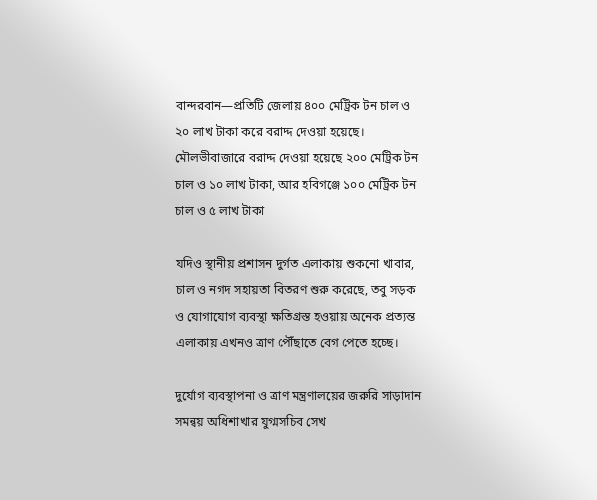বান্দরবান—প্রতিটি জেলায় ৪০০ মেট্রিক টন চাল ও ২০ লাখ টাকা করে বরাদ্দ দেওয়া হয়েছে। মৌলভীবাজারে বরাদ্দ দেওয়া হয়েছে ২০০ মেট্রিক টন চাল ও ১০ লাখ টাকা, আর হবিগঞ্জে ১০০ মেট্রিক টন চাল ও ৫ লাখ টাকা

যদিও স্থানীয় প্রশাসন দুর্গত এলাকায় শুকনো খাবার, চাল ও নগদ সহায়তা বিতরণ শুরু করেছে, তবু সড়ক ও যোগাযোগ ব্যবস্থা ক্ষতিগ্রস্ত হওয়ায় অনেক প্রত্যন্ত এলাকায় এখনও ত্রাণ পৌঁছাতে বেগ পেতে হচ্ছে।

দুর্যোগ ব্যবস্থাপনা ও ত্রাণ মন্ত্রণালয়ের জরুরি সাড়াদান সমন্বয় অধিশাখার যুগ্মসচিব সেখ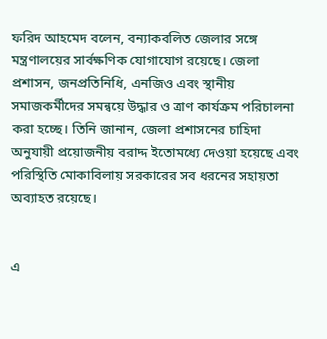ফরিদ আহমেদ বলেন, বন্যাকবলিত জেলার সঙ্গে মন্ত্রণালয়ের সার্বক্ষণিক যোগাযোগ রয়েছে। জেলা প্রশাসন, জনপ্রতিনিধি, এনজিও এবং স্থানীয় সমাজকর্মীদের সমন্বয়ে উদ্ধার ও ত্রাণ কার্যক্রম পরিচালনা করা হচ্ছে। তিনি জানান, জেলা প্রশাসনের চাহিদা অনুযায়ী প্রয়োজনীয় বরাদ্দ ইতোমধ্যে দেওয়া হয়েছে এবং পরিস্থিতি মোকাবিলায় সরকারের সব ধরনের সহায়তা অব্যাহত রয়েছে।


এ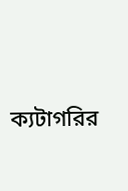ক্যটাগরির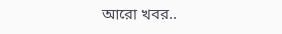আরো খবর..